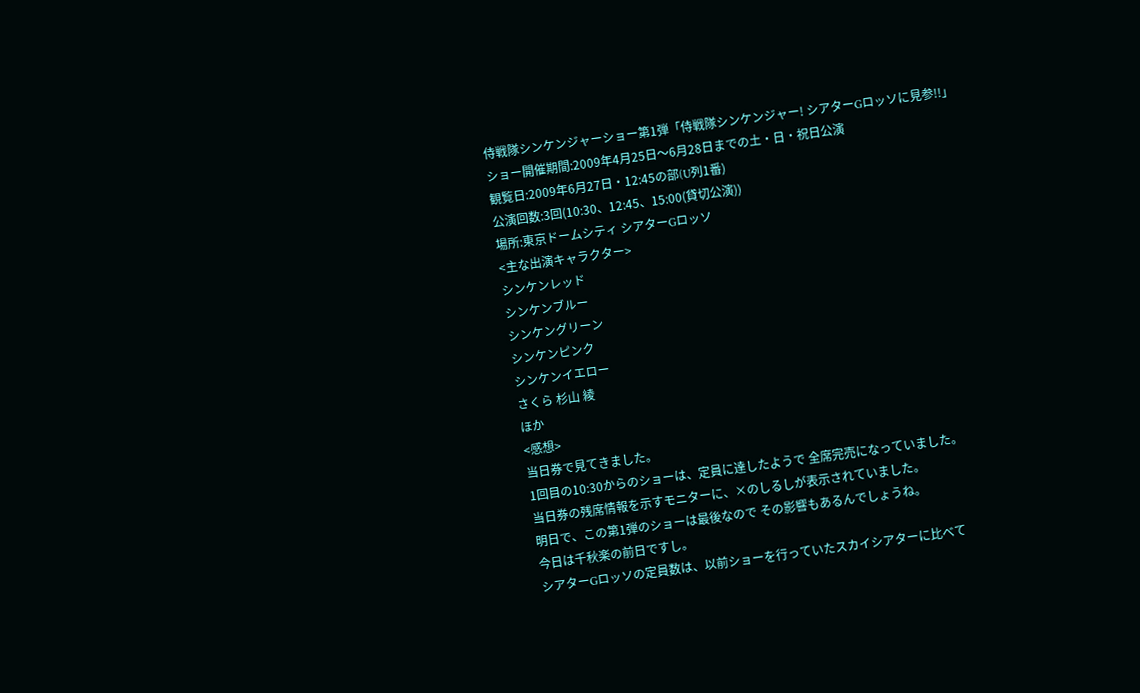侍戦隊シンケンジャーショー第1弾「侍戦隊シンケンジャー! シアターGロッソに見参!!」
ショー開催期間:2009年4月25日〜6月28日までの土・日・祝日公演
観覧日:2009年6月27日・12:45の部(U列1番)
公演回数:3回(10:30、12:45、15:00(貸切公演))
場所:東京ドームシティ シアターGロッソ
<主な出演キャラクター>
シンケンレッド
シンケンブルー
シンケングリーン
シンケンピンク
シンケンイエロー
さくら 杉山 綾
ほか
<感想>
当日券で見てきました。
1回目の10:30からのショーは、定員に達したようで 全席完売になっていました。
当日券の残席情報を示すモニターに、×のしるしが表示されていました。
明日で、この第1弾のショーは最後なので その影響もあるんでしょうね。
今日は千秋楽の前日ですし。
シアターGロッソの定員数は、以前ショーを行っていたスカイシアターに比べて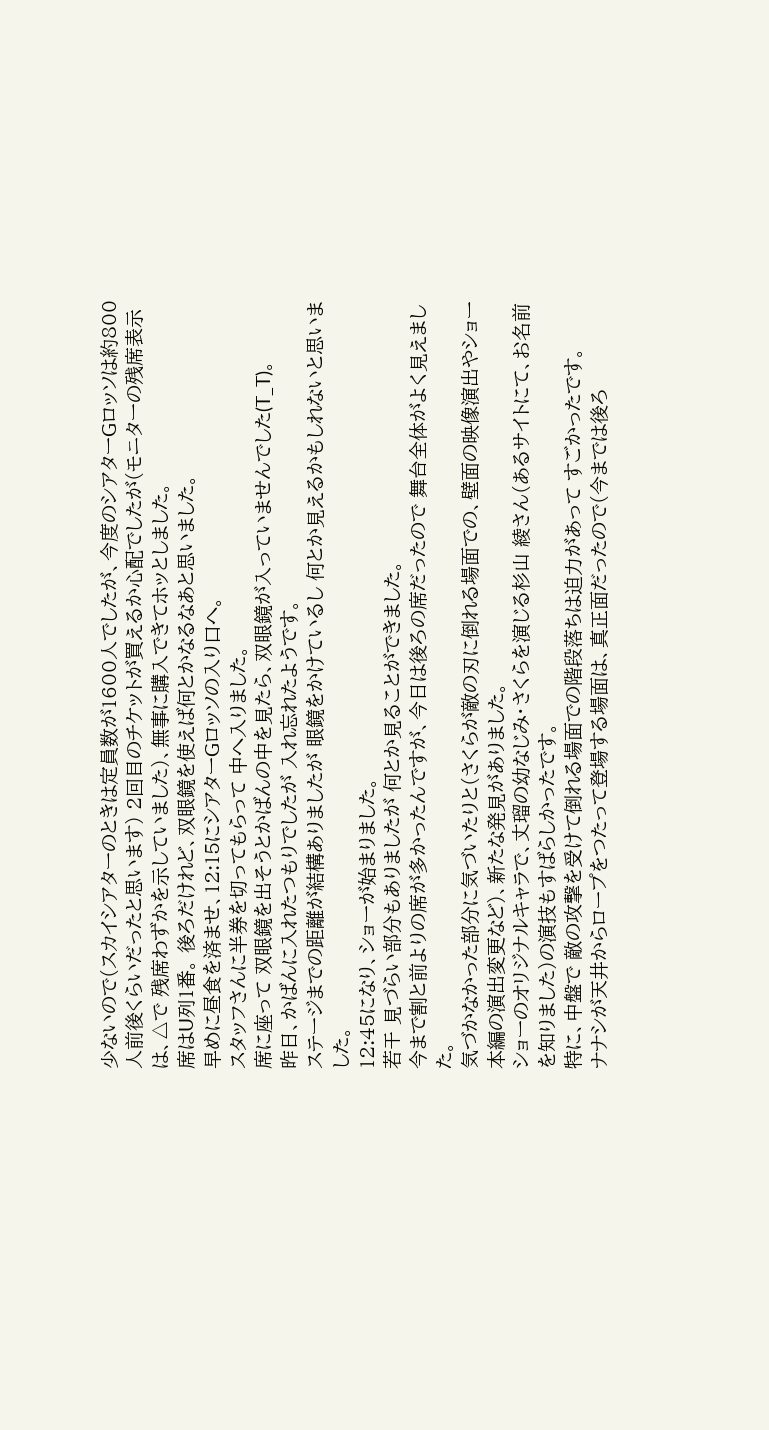少ないので(スカイシアターのときは定員数が1600人でしたが、今度のシアターGロッソは約800人前後くらいだったと思います) 2回目のチケットが買えるか心配でしたが(モニターの残席表示は、△で 残席わずかを示していました)、無事に購入できてホッとしました。
席はU列1番。 後ろだけれど、双眼鏡を使えば何とかなるなあと思いました。
早めに昼食を済ませ、12:15にシアターGロッソの入り口へ。
スタッフさんに半券を切ってもらって 中へ入りました。
席に座って 双眼鏡を出そうとかばんの中を見たら、双眼鏡が入っていませんでした(T_T)。
昨日、かばんに入れたつもりでしたが 入れ忘れたようです。
ステージまでの距離が結構ありましたが 眼鏡をかけているし 何とか見えるかもしれないと思いました。
12:45になり、ショーが始まりました。
若干 見づらい部分もありましたが 何とか見ることができました。
今まで割と前よりの席が多かったんですが、今日は後ろの席だったので 舞台全体がよく見えました。
気づかなかった部分に気づいたりと(さくらが敵の刃に倒れる場面での、壁面の映像演出やショー本編の演出変更など)、新たな発見がありました。
ショーのオリジナルキャラで、丈瑠の幼なじみ・さくらを演じる杉山 綾さん(あるサイトにて、お名前を知りました)の演技もすばらしかったです。
特に、中盤で 敵の攻撃を受けて倒れる場面での階段落ちは迫力があって すごかったです。
ナナシが天井からロープをつたって登場する場面は、真正面だったので(今までは後ろ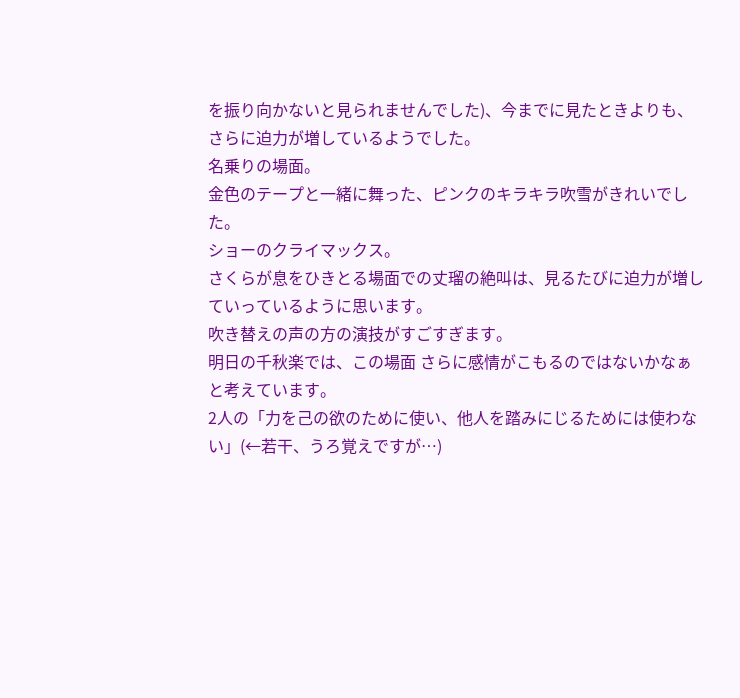を振り向かないと見られませんでした)、今までに見たときよりも、さらに迫力が増しているようでした。
名乗りの場面。
金色のテープと一緒に舞った、ピンクのキラキラ吹雪がきれいでした。
ショーのクライマックス。
さくらが息をひきとる場面での丈瑠の絶叫は、見るたびに迫力が増していっているように思います。
吹き替えの声の方の演技がすごすぎます。
明日の千秋楽では、この場面 さらに感情がこもるのではないかなぁと考えています。
2人の「力を己の欲のために使い、他人を踏みにじるためには使わない」(←若干、うろ覚えですが…)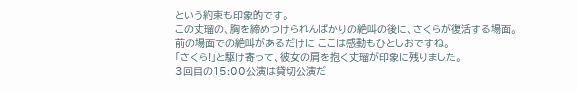という約束も印象的です。
この丈瑠の、胸を締めつけられんばかりの絶叫の後に、さくらが復活する場面。
前の場面での絶叫があるだけに ここは感動もひとしおですね。
「さくら!」と駆け寄って、彼女の肩を抱く丈瑠が印象に残りました。
3回目の15:00公演は貸切公演だ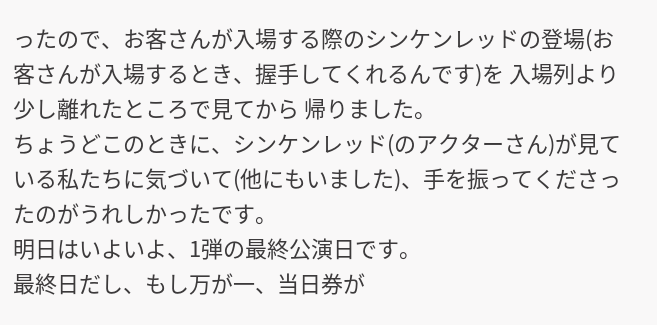ったので、お客さんが入場する際のシンケンレッドの登場(お客さんが入場するとき、握手してくれるんです)を 入場列より少し離れたところで見てから 帰りました。
ちょうどこのときに、シンケンレッド(のアクターさん)が見ている私たちに気づいて(他にもいました)、手を振ってくださったのがうれしかったです。
明日はいよいよ、1弾の最終公演日です。
最終日だし、もし万が一、当日券が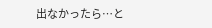出なかったら…と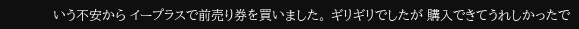いう不安から イープラスで前売り券を買いました。 ギリギリでしたが 購入できてうれしかったで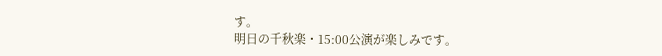す。
明日の千秋楽・15:00公演が楽しみです。